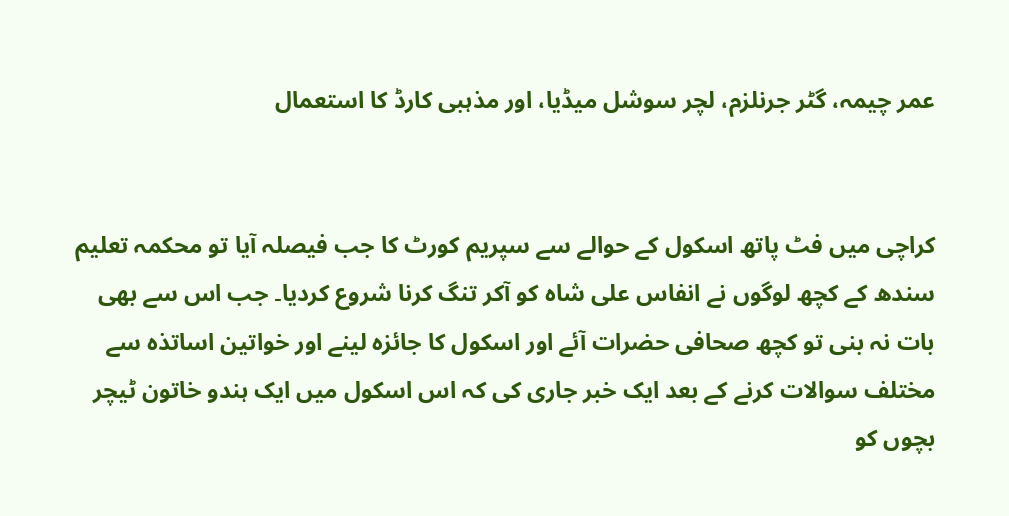عمر چیمہ، گٹر جرنلزم، لچر سوشل میڈیا، اور مذہبی کارڈ کا استعمال


کراچی میں فٹ پاتھ اسکول کے حوالے سے سپریم کورٹ کا جب فیصلہ آیا تو محکمہ تعلیم سندھ کے کچھ لوگوں نے انفاس علی شاہ کو آکر تنگ کرنا شروع کردیا۔ جب اس سے بھی بات نہ بنی تو کچھ صحافی حضرات آئے اور اسکول کا جائزہ لینے اور خواتین اساتذہ سے مختلف سوالات کرنے کے بعد ایک خبر جاری کی کہ اس اسکول میں ایک ہندو خاتون ٹیچر بچوں کو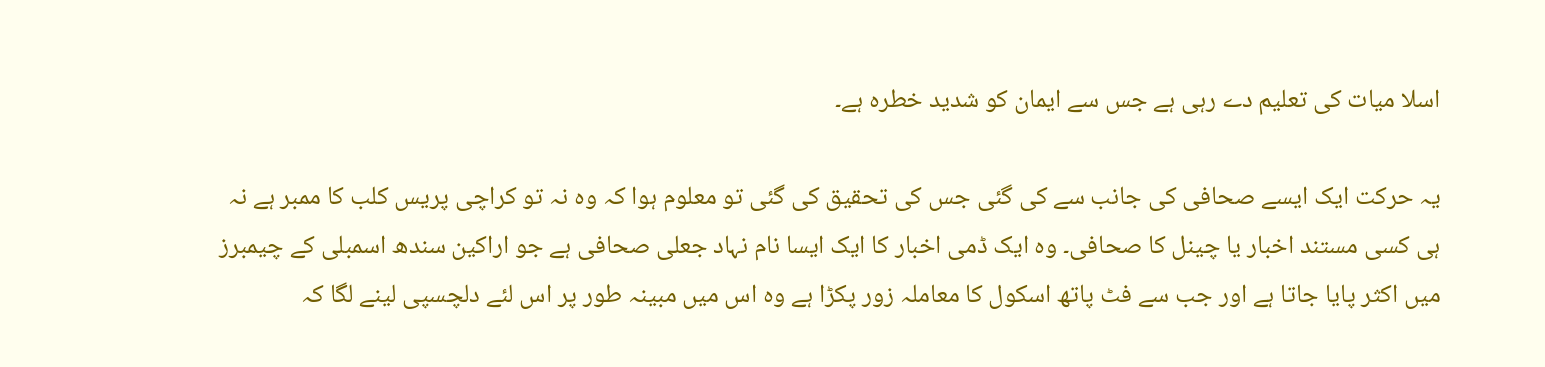اسلا میات کی تعلیم دے رہی ہے جس سے ایمان کو شدید خطرہ ہے۔

یہ حرکت ایک ایسے صحافی کی جانب سے کی گئی جس کی تحقیق کی گئی تو معلوم ہوا کہ وہ نہ تو کراچی پریس کلب کا ممبر ہے نہ ہی کسی مستند اخبار یا چینل کا صحافی۔ وہ ایک ڈمی اخبار کا ایک ایسا نام نہاد جعلی صحافی ہے جو اراکین سندھ اسمبلی کے چیمبرز میں اکثر پایا جاتا ہے اور جب سے فٹ پاتھ اسکول کا معاملہ زور پکڑا ہے وہ اس میں مبینہ طور پر اس لئے دلچسپی لینے لگا کہ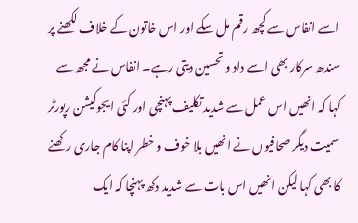اسے انفاس سے کچھ رقم مل سکے اور اس خاتون کے خلاف لکھنے پر سندھ سرکار بھی اسے داد و تحسین دیتی رہے۔ انفاس نے مجھ سے کہا کہ انھیں اس عمل سے شدید تکلیف پہنچی اور کئی ایجوکیشن رپورٹر سمیت دیگر صحافیوں نے انھیں بلا خوف و خطر اپنا کام جاری رکھنے کا بھی کہا لیکن انھیں اس بات سے شدید دکھ پہنچا کہ ایک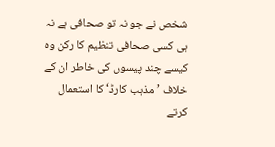شخص نے جو نہ تو صحافی ہے نہ ہی کسی صحافی تنظیم کا رکن وہ کیسے چند پیسوں کی خاطر ان کے خلاف ’مذہب کارڈ‘ کا استعمال کرتے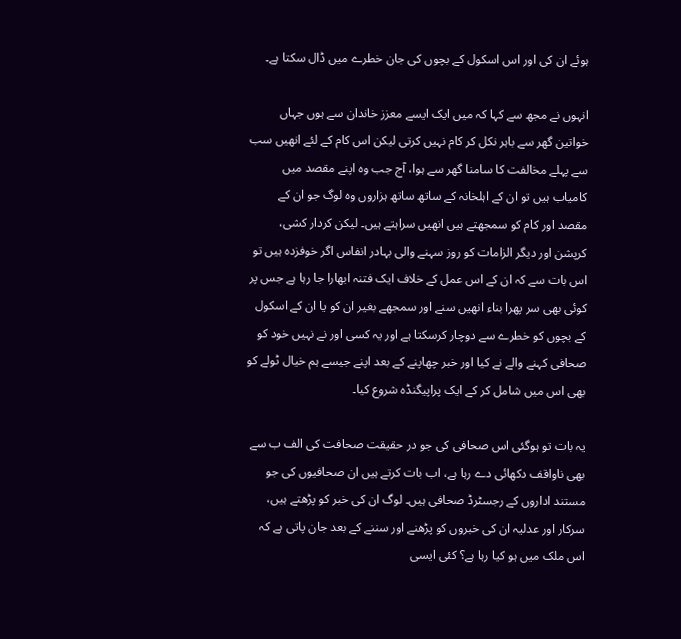ہوئے ان کی اور اس اسکول کے بچوں کی جان خطرے میں ڈال سکتا ہے۔

انہوں نے مجھ سے کہا کہ میں ایک ایسے معزز خاندان سے ہوں جہاں خواتین گھر سے باہر نکل کر کام نہیں کرتی لیکن اس کام کے لئے انھیں سب سے پہلے مخالفت کا سامنا گھر سے ہوا، آج جب وہ اپنے مقصد میں کامیاب ہیں تو ان کے اہلخانہ کے ساتھ ساتھ ہزاروں وہ لوگ جو ان کے مقصد اور کام کو سمجھتے ہیں انھیں سراہتے ہیں۔ لیکن کردار کشی، کرپشن اور دیگر الزامات کو روز سہنے والی بہادر انفاس اگر خوفزدہ ہیں تو اس بات سے کہ ان کے اس عمل کے خلاف ایک فتنہ ابھارا جا رہا ہے جس پر کوئی بھی سر پھرا بناء انھیں سنے اور سمجھے بغیر ان کو یا ان کے اسکول کے بچوں کو خطرے سے دوچار کرسکتا ہے اور یہ کسی اور نے نہیں خود کو صحافی کہنے والے نے کیا اور خبر چھاپنے کے بعد اپنے جیسے ہم خیال ٹولے کو بھی اس میں شامل کر کے ایک پراپیگنڈہ شروع کیا۔

یہ بات تو ہوگئی اس صحافی کی جو در حقیقت صحافت کی الف ب سے بھی ناواقف دکھائی دے رہا ہے، اب بات کرتے ہیں ان صحافیوں کی جو مستند اداروں کے رجسٹرڈ صحافی ہیں۔ لوگ ان کی خبر کو پڑھتے ہیں، سرکار اور عدلیہ ان کی خبروں کو پڑھنے اور سننے کے بعد جان پاتی ہے کہ اس ملک میں ہو کیا رہا ہے؟ کئی ایسی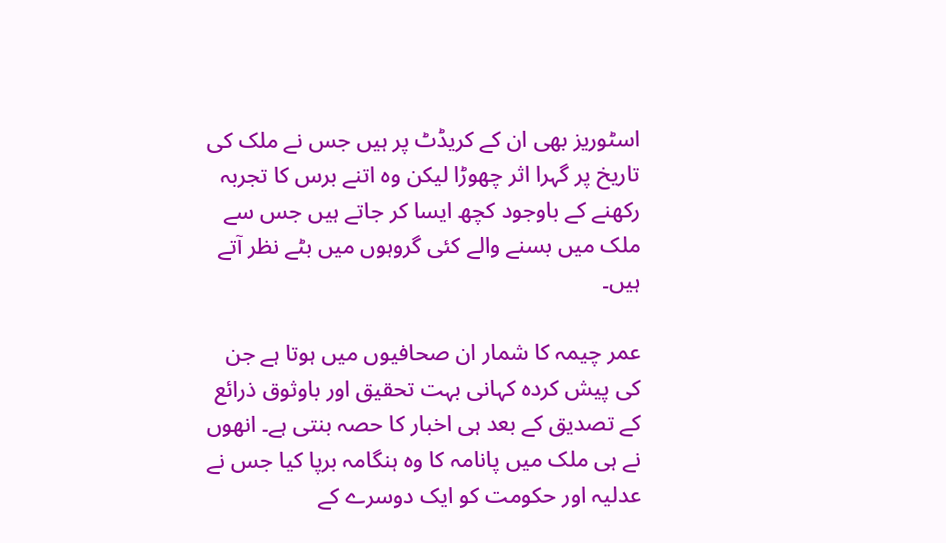اسٹوریز بھی ان کے کریڈٹ پر ہیں جس نے ملک کی تاریخ پر گہرا اثر چھوڑا لیکن وہ اتنے برس کا تجربہ رکھنے کے باوجود کچھ ایسا کر جاتے ہیں جس سے ملک میں بسنے والے کئی گروہوں میں بٹے نظر آتے ہیں۔

عمر چیمہ کا شمار ان صحافیوں میں ہوتا ہے جن کی پیش کردہ کہانی بہت تحقیق اور باوثوق ذرائع کے تصدیق کے بعد ہی اخبار کا حصہ بنتی ہے۔ انھوں نے ہی ملک میں پانامہ کا وہ ہنگامہ برپا کیا جس نے عدلیہ اور حکومت کو ایک دوسرے کے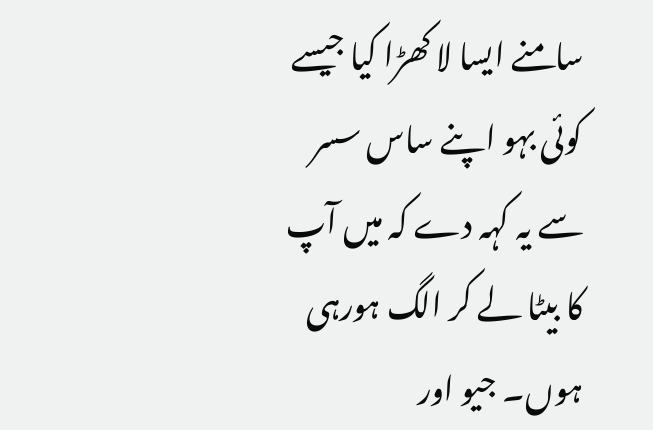سامنے ایسا لا کھڑا کیا جیسے کوئی بہو اپنے ساس سسر سے یہ کہہ دے کہ میں آپ کا بیٹا لے کر الگ ہورہی ہوں۔ جیو اور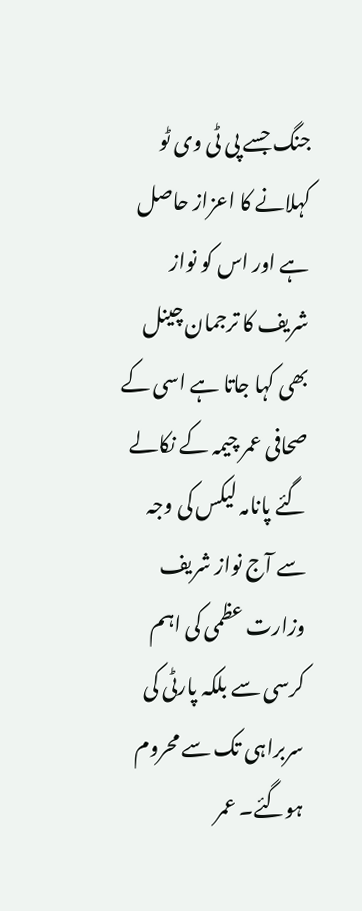جنگ جسے پی ٹی وی ٹو کہلانے کا اعزاز حاصل ہے اور اس کو نواز شریف کا ترجمان چینل بھی کہا جاتا ہے اسی کے صحافی عمر چیمہ کے نکالے گئے پانامہ لیکس کی وجہ سے آج نواز شریف وزارت عظمی کی اہم کرسی سے بلکہ پارٹی کی سربراہی تک سے محروم ہوگئے۔ عمر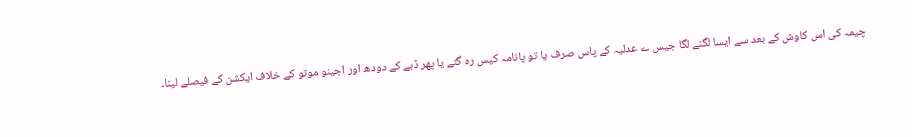چیمہ کی اس کاوش کے بعد سے ایسا لگنے لگا جیس ے عدلیہ کے پاس صرف یا تو پانامہ کیس رہ گئے یا پھر ڈبے کے دودھ اور اجینو موتو کے خلاف ایکشن کے فیصلے لینا۔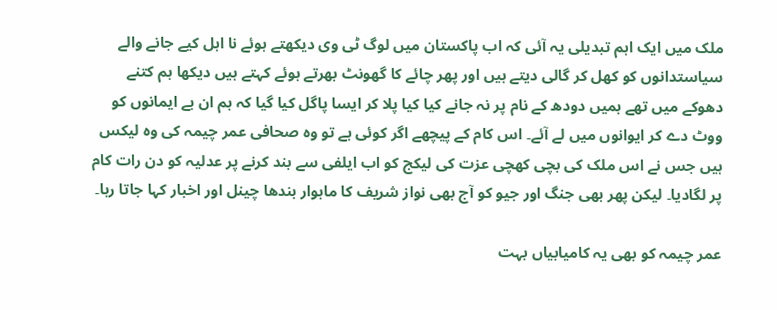ملک میں ایک اہم تبدیلی یہ آئی کہ اب پاکستان میں لوگ ٹی وی دیکھتے ہوئے نا اہل کیے جانے والے سیاستدانوں کو کھل کر گالی دیتے ہیں اور پھر چائے کا گھونٹ بھرتے ہوئے کہتے ہیں دیکھا ہم کتنے دھوکے میں تھے ہمیں دودھ کے نام پر نہ جانے کیا کیا پلا کر ایسا پاگل کیا گیا کہ ہم ان بے ایمانوں کو ووٹ دے کر ایوانوں میں لے آئے۔ اس کام کے پیچھے اگر کوئی ہے تو وہ صحافی عمر چیمہ کی وہ لیکس ہیں جس نے اس ملک کی بچی کھچی عزت کی لیکج کو اب ایلفی سے بند کرنے پر عدلیہ کو دن رات کام پر لگادیا۔ لیکن پھر بھی جنگ اور جیو کو آج بھی نواز شریف کا ماہوار بندھا چینل اور اخبار کہا جاتا رہا۔

عمر چیمہ کو بھی یہ کامیابیاں بہت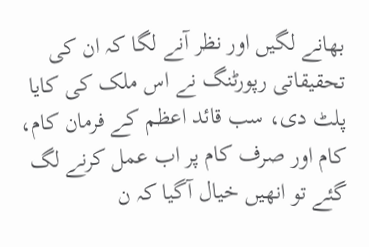بھانے لگیں اور نظر آنے لگا کہ ان کی تحقیقاتی رپورٹنگ نے اس ملک کی کایا پلٹ دی، سب قائد اعظم کے فرمان کام، کام اور صرف کام پر اب عمل کرنے لگ گئے تو انھیں خیال آگیا کہ ن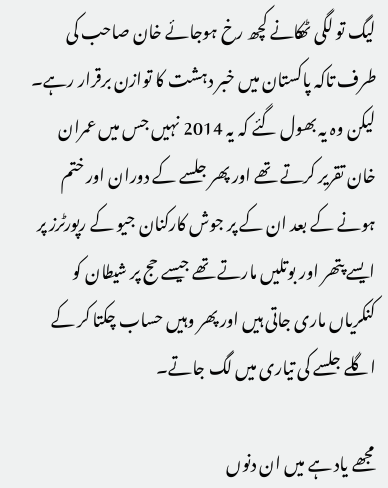لیگ تو لگی ٹھکانے کچھ رخ ہوجائے خان صاحب کی طرف تاکہ پاکستان میں خبر دہشت کا توازن برقرار رہے۔ لیکن وہ یہ بھول گئے کہ یہ 2014 نہیں جس میں عمران خان تقریر کرتے تھے اور پھر جلسے کے دوران اور ختم ہونے کے بعد ان کے پر جوش کارکنان جیو کے رپورٹرز پر ایسے پتھر اور بوتلیں مارتے تھے جیسے حج پر شیطان کو کنکریاں ماری جاتی ہیں اور پھر وہیں حساب چکتا کر کے اگلے جلسے کی تیاری میں لگ جاتے۔

مجھے یاد ہے میں ان دنوں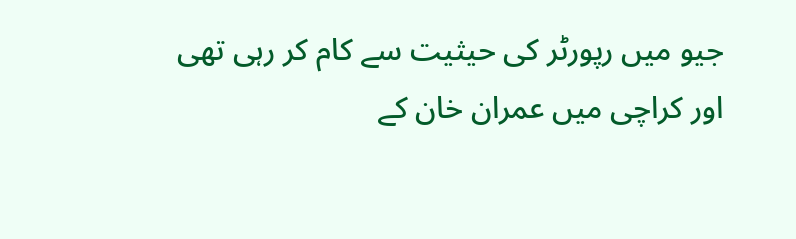جیو میں رپورٹر کی حیثیت سے کام کر رہی تھی اور کراچی میں عمران خان کے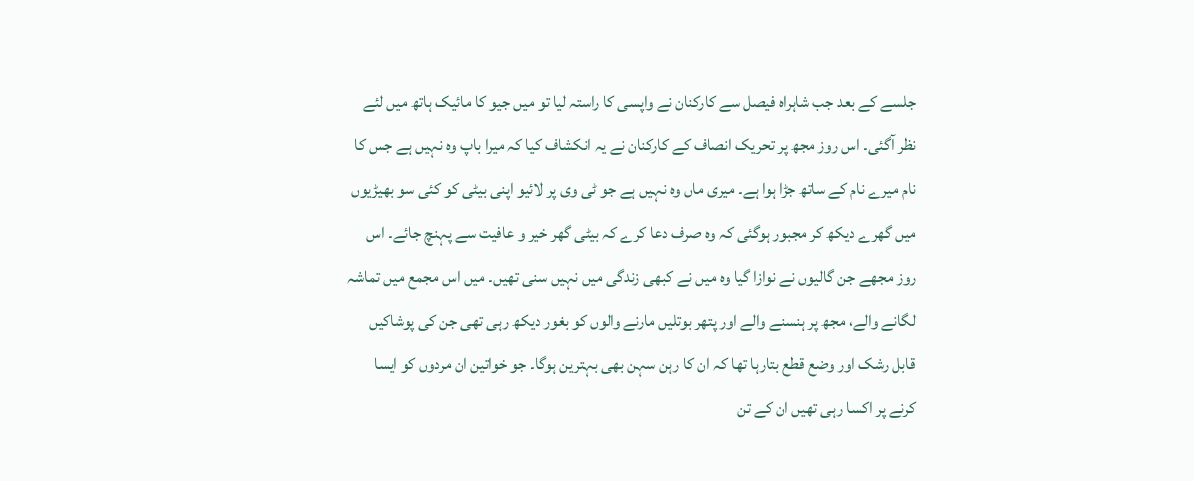جلسے کے بعد جب شاہراہ فیصل سے کارکنان نے واپسی کا راستہ لیا تو میں جیو کا مائیک ہاتھ میں لئے نظر آگئی۔ اس روز مجھ پر تحریک انصاف کے کارکنان نے یہ انکشاف کیا کہ میرا باپ وہ نہیں ہے جس کا نام میرے نام کے ساتھ جڑا ہوا ہے۔ میری ماں وہ نہیں ہے جو ٹی وی پر لائیو اپنی بیٹی کو کئی سو بھیڑیوں میں گھرے دیکھ کر مجبور ہوگئی کہ وہ صرف دعا کرے کہ بیٹی گھر خیر و عافیت سے پہنچ جائے۔ اس روز مجھے جن گالیوں نے نوازا گیا وہ میں نے کبھی زندگی میں نہیں سنی تھیں۔ میں اس مجمع میں تماشہ لگانے والے، مجھ پر ہنسنے والے اور پتھر بوتلیں مارنے والوں کو بغور دیکھ رہی تھی جن کی پوشاکیں قابل رشک اور وضع قطع بتارہا تھا کہ ان کا رہن سہن بھی بہترین ہوگا۔ جو خواتین ان مردوں کو ایسا کرنے پر اکسا رہی تھیں ان کے تن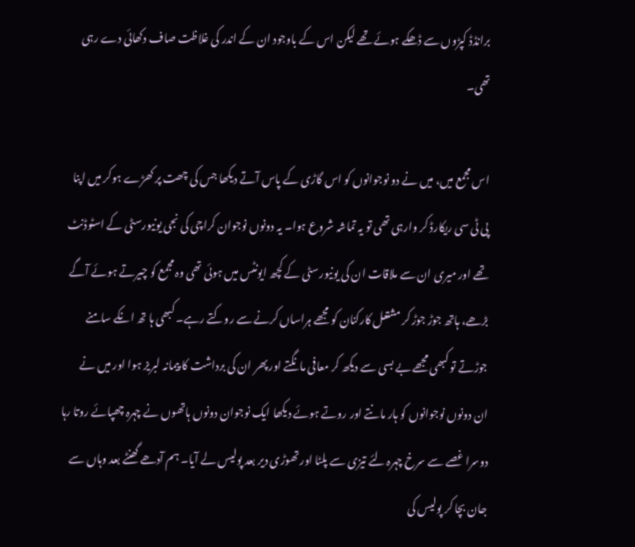برانڈڈ کپڑوں سے ڈھکے ہوئے تھے لیکن اس کے باوجود ان کے اندر کی غلاظت صاف دکھائی دے رہی تھی۔

اس مجمع میں، میں نے دو نوجوانوں کو اس گاڑی کے پاس آتے دیکھا جس کی چھت پر کھڑے ہوکر میں اپنا پی ٹی سی ریکارڈ کر وارہی تھی تو یہ تماشہ شروع ہوا۔ یہ دونوں نوجوان کراچی کی نجی یونیورسٹی کے اسٹوڈنٹ تھے اور میری ان سے ملاقات ان کی یونیورسٹی کے کچھ ایونٹس میں ہوئی تھی وہ مجمع کو چیرتے ہوئے آگے بڑھے، ہاتھ جوڑ جوڑ کر مشتعل کارکنان کو مجھے ہراساں کرنے سے روکتے رہے۔ کبھی ہا تھ انکے سامنے جوڑتے تو کبھی مجھے بے بسی سے دیکھ کر معافی مانگتے اور پھر ان کی برداشت کا پیمانہ لبریز ہوا اور میں نے ان دونوں نوجوانوں کو ہار مانتے اور روتے ہوئے دیکھا ایک نوجوان دونوں ہاتھوں نے چہرہ چھپائے روتا رہا دوسرا غصے سے سرخ چہرہ لئے تیزی سے پلٹا اور تھوڑی دیر بعد پولیس لے آیا۔ ہم آدھے گھنٹے بعد وہاں سے جان بچا کر پولیس کی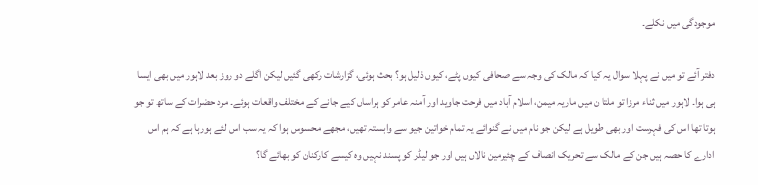موجودگی میں نکلے۔

دفتر آئے تو میں نے پہلا سوال یہ کیا کہ مالک کی وجہ سے صحافی کیوں پٹے، کیوں ذلیل ہو؟ بحث ہوئی، گزارشات رکھی گئیں لیکن اگلے دو روز بعد لاہور میں بھی ایسا ہی ہوا۔ لاہور میں ثناء مرزا تو ملتا ن میں ماریہ میمن، اسلام آباد میں فرحت جاوید اور آمنہ عامر کو ہراساں کیے جانے کے مختلف واقعات ہوئے۔ مرد حضرات کے ساتھ تو جو ہوتا تھا اس کی فہرست اور بھی طویل ہے لیکن جو نام میں نے گنوائے یہ تمام خواتین جیو سے وابستہ تھیں، مجھے محسوس ہوا کہ یہ سب اس لئے ہورہا ہے کہ ہم اس ادارے کا حصہ ہیں جن کے مالک سے تحریک انصاف کے چئیرمین نالاں ہیں اور جو لیڈر کو پسند نہیں وہ کیسے کارکنان کو بھائے گا؟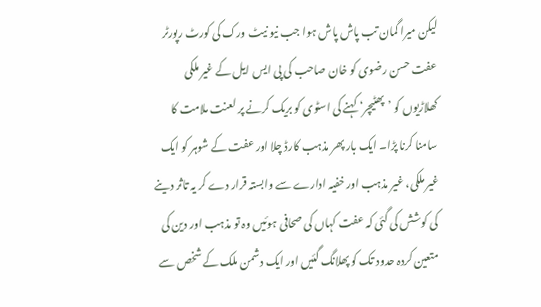لیکن میرا گمان تب پاش پاش ہوا جب نیو نیٹ ورک کی کورٹ رپورٹر عفت حسن رضوی کو خان صاحب کی پی ایس ایل کے غیر ملکی کھلاڑیوں کو ’پھٹیچر‘ کہنے کی اسٹوی کو بریک کرنے پر لعنت ملامت کا سامنا کرنا پڑا۔ ایک بار پھر مذہب کارڈ چلا اور عفت کے شوہر کو ایک غیر ملکی، غیر مذہب اور خفیہ ادارے سے وابستہ قرار دے کر یہ تاثر دینے کی کوشش کی گئی کہ عفت کہاں کی صحافی ہوئیں وہ تو مذہب اور دین کی متعین کردہ حدود تک کو پھلانگ گئیں اور ایک دشمن ملک کے شخص سے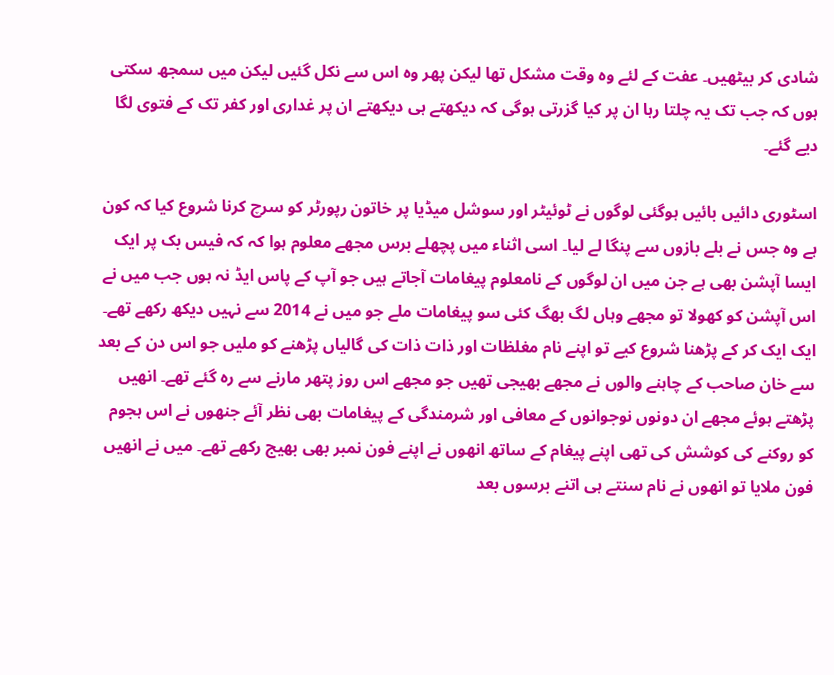شادی کر بیٹھیں۔ عفت کے لئے وہ وقت مشکل تھا لیکن پھر وہ اس سے نکل گئیں لیکن میں سمجھ سکتی ہوں کہ جب تک یہ چلتا رہا ان پر کیا گزرتی ہوگی کہ دیکھتے ہی دیکھتے ان پر غداری اور کفر تک کے فتوی لگا دیے گئے۔

اسٹوری دائیں بائیں ہوگئی لوگوں نے ٹوئیٹر اور سوشل میڈیا پر خاتون رپورٹر کو سرچ کرنا شروع کیا کہ کون ہے وہ جس نے بلے بازوں سے پنگا لے لیا۔ اسی اثناء میں پچھلے برس مجھے معلوم ہوا کہ کہ فیس بک پر ایک ایسا آپشن بھی ہے جن میں ان لوگوں کے نامعلوم پیغامات آجاتے ہیں جو آپ کے پاس ایڈ نہ ہوں جب میں نے اس آپشن کو کھولا تو مجھے وہاں لگ بھگ کئی سو پیغامات ملے جو میں نے 2014 سے نہیں دیکھ رکھے تھے۔ ایک ایک کر کے پڑھنا شروع کیے تو اپنے نام مغلظات اور ذات ذات کی گالیاں پڑھنے کو ملیں جو اس دن کے بعد سے خان صاحب کے چاہنے والوں نے مجھے بھیجی تھیں جو مجھے اس روز پتھر مارنے سے رہ گئے تھے۔ انھیں پڑھتے ہوئے مجھے ان دونوں نوجوانوں کے معافی اور شرمندگی کے پیغامات بھی نظر آئے جنھوں نے اس ہجوم کو روکنے کی کوشش کی تھی اپنے پیغام کے ساتھ انھوں نے اپنے فون نمبر بھی بھیج رکھے تھے۔ میں نے انھیں فون ملایا تو انھوں نے نام سنتے ہی اتنے برسوں بعد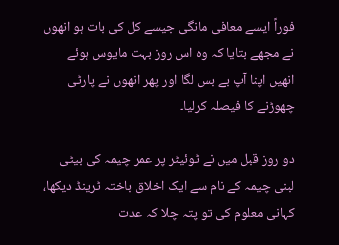فوراً ایسے معافی مانگی جیسے کل کی بات ہو انھوں نے مجھے بتایا کہ وہ اس روز بہت مایوس ہوئے انھیں اپنا آپ بے بس لگا اور پھر انھوں نے پارٹی چھوڑنے کا فیصلہ کرلیا۔

دو روز قبل میں نے ٹوئیٹر پر عمر چیمہ کی بیٹی لبنی چیمہ کے نام سے ایک اخلاق باختہ ٹرینڈ دیکھا، کہانی معلوم کی تو پتہ چلا کہ عدت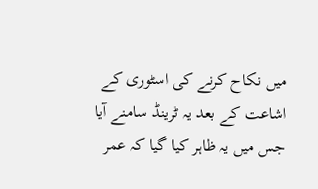میں نکاح کرنے کی اسٹوری کے اشاعت کے بعد یہ ٹرینڈ سامنے آیا جس میں یہ ظاہر کیا گیا کہ عمر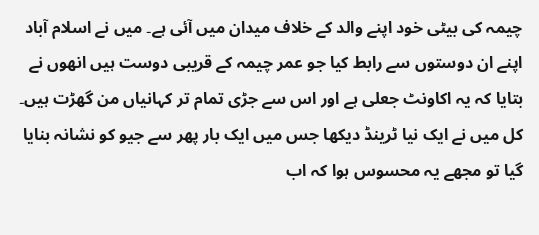چیمہ کی بیٹی خود اپنے والد کے خلاف میدان میں آئی ہے۔ میں نے اسلام آباد اپنے ان دوستوں سے رابط کیا جو عمر چیمہ کے قریبی دوست ہیں انھوں نے بتایا کہ یہ اکاونٹ جعلی ہے اور اس سے جڑی تمام تر کہانیاں من گھڑت ہیں۔ کل میں نے ایک نیا ٹرینڈ دیکھا جس میں ایک بار پھر سے جیو کو نشانہ بنایا گیا تو مجھے یہ محسوس ہوا کہ اب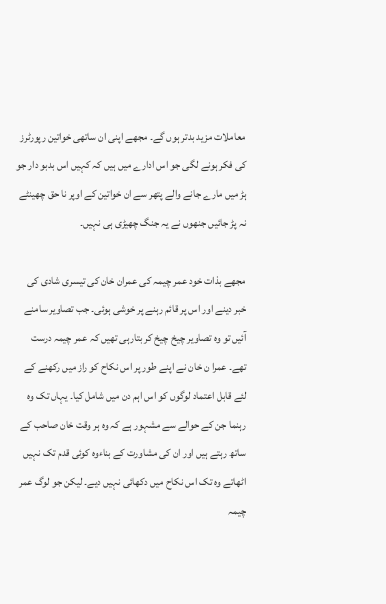معاملات مزید بدتر ہوں گے۔ مجھے اپنی ان ساتھی خواتین رپورٹرز کی فکر ہونے لگی جو اس ادارے میں ہیں کہ کہیں اس بدبو دار جو ہڑ میں مارے جانے والے پتھر سے ان خواتین کے اوپر نا حق چھینٹے نہ پڑ جائیں جنھوں نے یہ جنگ چھیڑی ہی نہیں۔

مجھے بذات خود عمر چیمہ کی عمران خان کی تیسری شادی کی خبر دینے اور اس پر قائم رہنے پر خوشی ہوئی۔ جب تصاویر سامنے آئیں تو وہ تصاویر چیخ چیخ کر بتارہی تھیں کہ عمر چیمہ درست تھے۔ عمرا ن خان نے اپنے طور پر اس نکاح کو راز میں رکھنے کے لئے قابل اعتماد لوگوں کو اس اہم دن میں شامل کیا۔ یہاں تک وہ رہنما جن کے حوالے سے مشہور ہے کہ وہ ہر وقت خان صاحب کے ساتھ رہتے ہیں اور ان کی مشاورت کے بناءوہ کوئی قدم تک نہیں اٹھاتے وہ تک اس نکاح میں دکھائی نہیں دیے۔ لیکن جو لوگ عمر چیمہ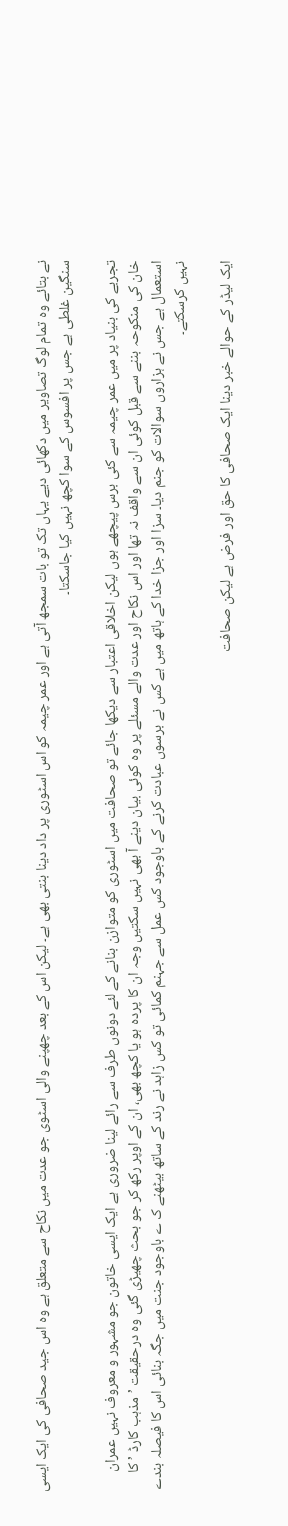نے بتائے وہ تمام لوگ تصاویر میں دکھائی دیے یہاں تک تو بات سمجھ آتی ہے اور عمر چیمہ کو اس اسٹوری پر داد دینا بنتی بھی ہے۔ لیکن اس کے بعد چھپنے والی اسٹوی جو عدت میں نکاح سے متعلق ہے وہ اس جید صحافی کی ایک ایسی سنگین غلطی ہے جس پر افسوس کے سوا کچھ نہیں کیا جاسکتا۔

تجربے کی بنیاد پر میں عمر چیمہ سے کئی برس پیچھے ہوں لیکن اخلاقی اعتبار سے دیکھا جائے تو صحافت میں اسٹوری کو متوازن بنانے کے لئے دونوں طرف سے رائے لینا ضروری ہے ایک ایسی خاتون جو مشہور و معروف نہیں عمران خان کی منکوحہ بننے سے قبل کوئی ان سے واقف نہ تھا اور اس نکاح اور عدت والے مسئلے پر وہ کوئی بیان دینے آ بھی نہیں سکتیں وجہ ان کا پردہ ہو یا کچھ بھی، ان کے اوپر رکھ کر جو بحث چھیڑی گئی وہ درحقیقت ’ مذہب کارڈ ’ کا استعمال ہے جس نے ہزاروں سوالات کو جنم دیا۔ سزا اور جزا خدا کے ہاتھ میں ہے کس نے برسوں عبادت کرنے کے باوجود کس عمل سے جہنم کمائی تو کس زاہد نے رند کے ساتھ بیٹھنے ک ے باوجود جنت میں جگہ بنائی اس کا فیصلہ بندے نہیں کرسکتے۔

ایک لیڈر کے حوالے خبر دینا ایک صحافی کا حق اور فرض ہے لیکن صحافت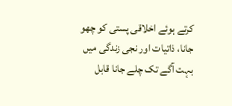کرتے ہوئے اخلاقی پستی کو چھو جانا، ذاتیات اور نجی زندگی میں بہت آگے تک چلے جانا قابل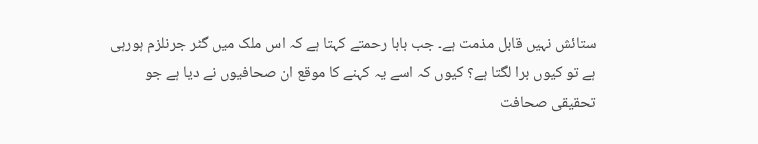ستائش نہیں قابل مذمت ہے۔ جب بابا رحمتے کہتا ہے کہ اس ملک میں گٹر جرنلزم ہورہی ہے تو کیوں برا لگتا ہے؟ کیوں کہ اسے یہ کہنے کا موقع ان صحافیوں نے دیا ہے جو تحقیقی صحافت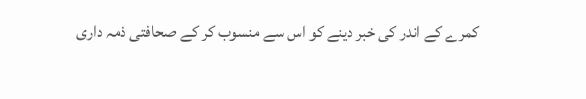کمرے کے اندر کی خبر دینے کو اس سے منسوب کر کے صحافتی ذمہ داری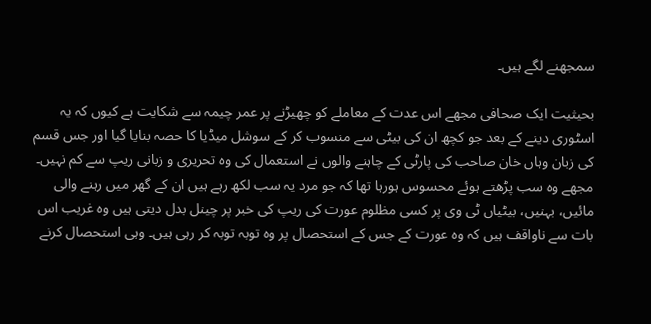سمجھنے لگے ہیں۔

بحیثیت ایک صحافی مجھے اس عدت کے معاملے کو چھیڑنے پر عمر چیمہ سے شکایت ہے کیوں کہ یہ اسٹوری دینے کے بعد جو کچھ ان کی بیٹی سے منسوب کر کے سوشل میڈیا کا حصہ بنایا گیا اور جس قسم کی زبان وہاں خان صاحب کی پارٹی کے چاہنے والوں نے استعمال کی وہ تحریری و زبانی ریپ سے کم نہیں۔ مجھے وہ سب پڑھتے ہوئے محسوس ہورہا تھا کہ جو مرد یہ سب لکھ رہے ہیں ان کے گھر میں رہنے والی مائیں، بہنیں، بیٹیاں ٹی وی پر کسی مظلوم عورت کی ریپ کی خبر پر چینل بدل دیتی ہیں وہ غریب اس بات سے ناواقف ہیں کہ وہ عورت کے جس کے استحصال پر وہ توبہ توبہ کر رہی ہیں۔ وہی استحصال کرنے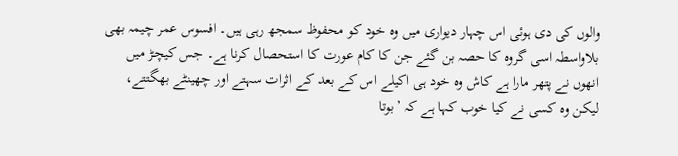والوں کی دی ہوئی اس چہار دیواری میں وہ خود کو محفوظ سمجھ رہی ہیں۔ افسوس عمر چیمہ بھی بلاواسطہ اسی گروہ کا حصہ بن گئے جن کا کام عورت کا استحصال کرنا ہے۔ جس کیچڑ میں انھوں نے پتھر مارا ہے کاش وہ خود ہی اکیلے اس کے بعد کے اثرات سہتے اور چھینٹے بھگتتے، لیکن وہ کسی نے کیا خوب کہا ہے کہ ’بوتا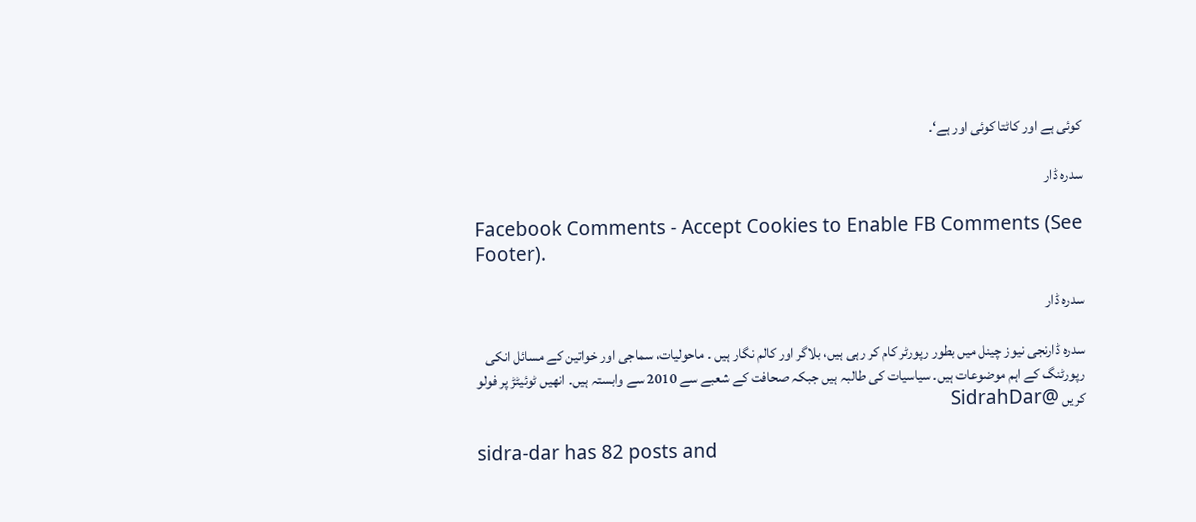کوئی ہے اور کاٹتا کوئی اور ہے‘۔

سدرہ ڈار

Facebook Comments - Accept Cookies to Enable FB Comments (See Footer).

سدرہ ڈار

سدرہ ڈارنجی نیوز چینل میں بطور رپورٹر کام کر رہی ہیں، بلاگر اور کالم نگار ہیں ۔ ماحولیات، سماجی اور خواتین کے مسائل انکی رپورٹنگ کے اہم موضوعات ہیں۔ سیاسیات کی طالبہ ہیں جبکہ صحافت کے شعبے سے 2010 سے وابستہ ہیں۔ انھیں ٹوئیٹڑ پر فولو کریں @SidrahDar

sidra-dar has 82 posts and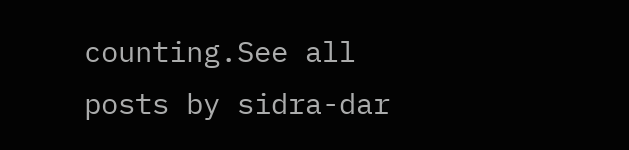counting.See all posts by sidra-dar